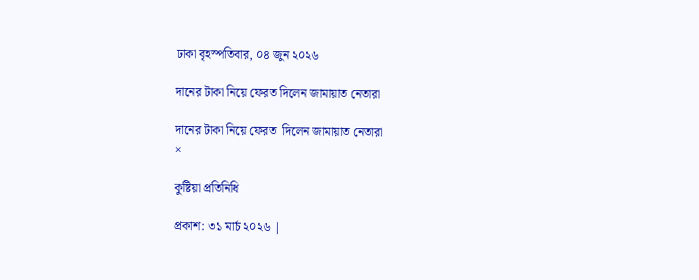ঢাকা বৃহস্পতিবার, ০৪ জুন ২০২৬

দানের টাকা নিয়ে ফেরত দিলেন জামায়াত নেতারা

দানের টাকা নিয়ে ফেরত  দিলেন জামায়াত নেতারা
×

কুষ্টিয়া প্রতিনিধি

প্রকাশ: ৩১ মার্চ ২০২৬ |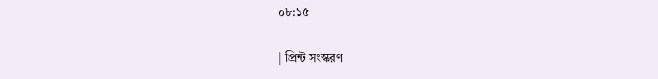০৮:১৫

| প্রিন্ট সংস্করণ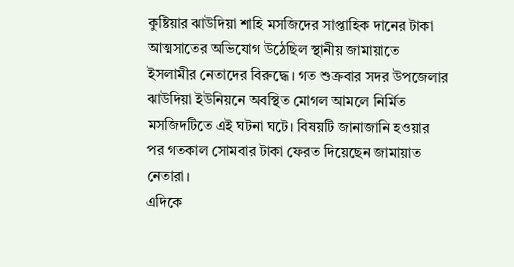কুষ্টিয়ার ঝাউদিয়া শাহি মসজিদের সাপ্তাহিক দানের টাকা আত্মসাতের অভিযোগ উঠেছিল স্থানীয় জামায়াতে ইসলামীর নেতাদের বিরুদ্ধে। গত শুক্রবার সদর উপজেলার ঝাউদিয়া ইউনিয়নে অবস্থিত মোগল আমলে নির্মিত মসজিদটিতে এই ঘটনা ঘটে। বিষয়টি জানাজানি হওয়ার পর গতকাল সোমবার টাকা ফেরত দিয়েছেন জামায়াত নেতারা।
এদিকে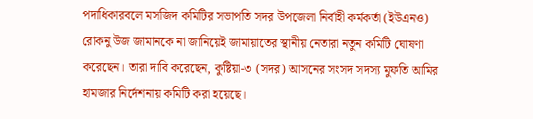পদাধিকারবলে মসজিদ কমিটির সভাপতি সদর উপজেলা নির্বাহী কর্মকর্তা (ইউএনও) রোকনু উজ জামানকে না জানিয়েই জামায়াতের স্থানীয় নেতারা নতুন কমিটি ঘোষণা করেছেন। তারা দাবি করেছেন, কুষ্টিয়া-৩ (সদর) আসনের সংসদ সদস্য মুফতি আমির হামজার নির্দেশনায় কমিটি করা হয়েছে।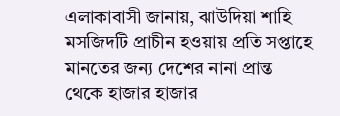এলাকাবাসী জানায়, ঝাউদিয়া শাহি মসজিদটি প্রাচীন হওয়ায় প্রতি সপ্তাহে মানতের জন্য দেশের নানা প্রান্ত থেকে হাজার হাজার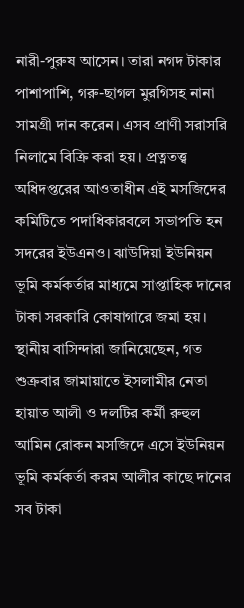নারী-পুরুষ আসেন। তারা নগদ টাকার পাশাপাশি, গরু-ছাগল মুরগিসহ নানা সামগ্রী দান করেন। এসব প্রাণী সরাসরি নিলামে বিক্রি করা হয়। প্রত্নতত্ত্ব অধিদপ্তরের আওতাধীন এই মসজিদের কমিটিতে পদাধিকারবলে সভাপতি হন সদরের ইউএনও। ঝাউদিয়া ইউনিয়ন ভূমি কর্মকর্তার মাধ্যমে সাপ্তাহিক দানের টাকা সরকারি কোষাগারে জমা হয়।
স্থানীয় বাসিন্দারা জানিয়েছেন, গত শুক্রবার জামায়াতে ইসলামীর নেতা হায়াত আলী ও দলটির কর্মী রুহুল আমিন রোকন মসজিদে এসে ইউনিয়ন ভূমি কর্মকর্তা করম আলীর কাছে দানের সব টাকা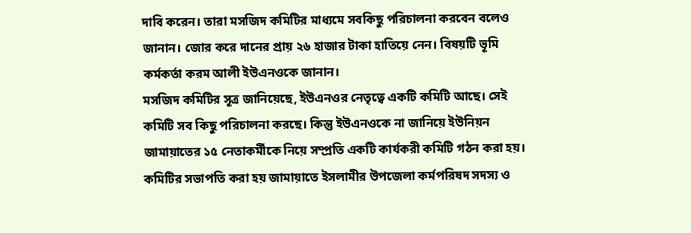দাবি করেন। তারা মসজিদ কমিটির মাধ্যমে সবকিছু পরিচালনা করবেন বলেও জানান। জোর করে দানের প্রায় ২৬ হাজার টাকা হাতিয়ে নেন। বিষয়টি ভূমি কর্মকর্তা করম আলী ইউএনওকে জানান।
মসজিদ কমিটির সূত্র জানিয়েছে, ইউএনওর নেতৃত্বে একটি কমিটি আছে। সেই কমিটি সব কিছু পরিচালনা করছে। কিন্তু ইউএনওকে না জানিয়ে ইউনিয়ন জামায়াতের ১৫ নেতাকর্মীকে নিয়ে সম্প্রতি একটি কার্যকরী কমিটি গঠন করা হয়। কমিটির সভাপতি করা হয় জামায়াতে ইসলামীর উপজেলা কর্মপরিষদ সদস্য ও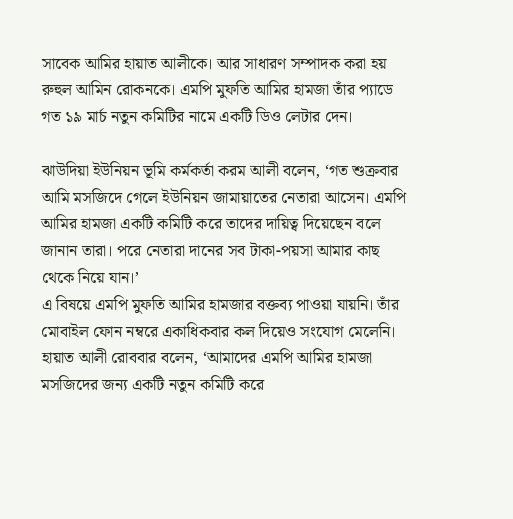সাবেক আমির হায়াত আলীকে। আর সাধারণ সম্পাদক করা হয় রুহুল আমিন রোকনকে। এমপি মুফতি আমির হামজা তাঁর প্যাডে গত ১৯ মার্চ নতুন কমিটির নামে একটি ডিও লেটার দেন।

ঝাউদিয়া ইউনিয়ন ভূমি কর্মকর্তা করম আলী বলেন, ‘গত শুক্রবার আমি মসজিদে গেলে ইউনিয়ন জামায়াতের নেতারা আসেন। এমপি আমির হামজা একটি কমিটি করে তাদের দায়িত্ব দিয়েছেন বলে জানান তারা। পরে নেতারা দানের সব টাকা-পয়সা আমার কাছ থেকে নিয়ে যান।’
এ বিষয়ে এমপি মুফতি আমির হামজার বক্তব্য পাওয়া যায়নি। তাঁর মোবাইল ফোন নম্বরে একাধিকবার কল দিয়েও সংযোগ মেলেনি। হায়াত আলী রোববার বলেন, ‘আমাদের এমপি আমির হামজা মসজিদের জন্য একটি নতুন কমিটি করে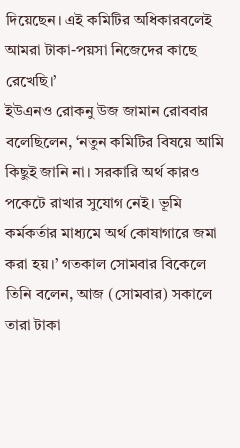দিয়েছেন। এই কমিটির অধিকারবলেই আমরা টাকা-পয়সা নিজেদের কাছে রেখেছি।’
ইউএনও রোকনু উজ জামান রোববার বলেছিলেন, ‘নতুন কমিটির বিষয়ে আমি কিছুই জানি না। সরকারি অর্থ কারও পকেটে রাখার সুযোগ নেই। ভূমি কর্মকর্তার মাধ্যমে অর্থ কোষাগারে জমা করা হয়।’ গতকাল সোমবার বিকেলে তিনি বলেন, আজ (সোমবার) সকালে তারা টাকা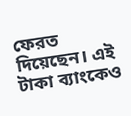ফেরত দিয়েছেন। এই টাকা ব্যাংকেও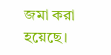জমা করা হয়েছে।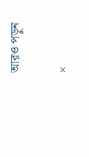আরও পড়ুন

×